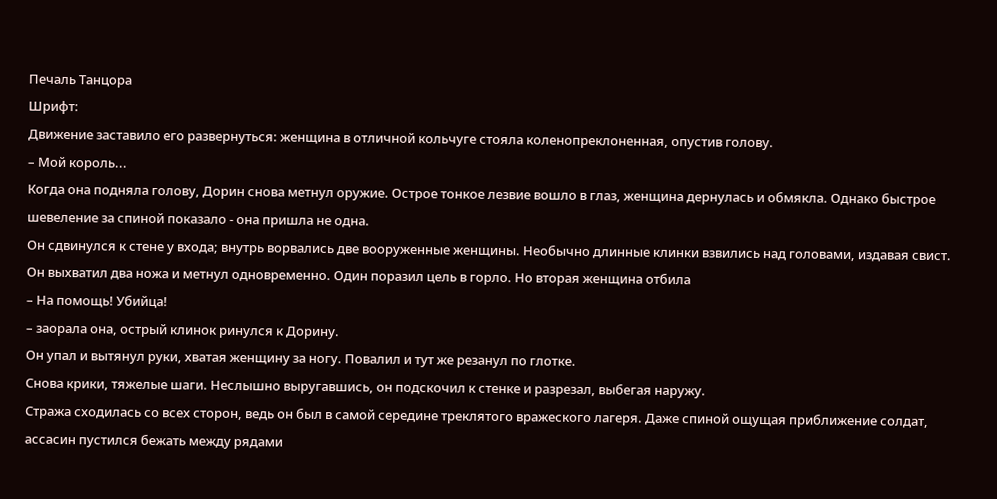Печаль Танцора
Шрифт:
Движение заставило его развернуться: женщина в отличной кольчуге стояла коленопреклоненная, опустив голову.
– Мой король...
Когда она подняла голову, Дорин снова метнул оружие. Острое тонкое лезвие вошло в глаз, женщина дернулась и обмякла. Однако быстрое шевеление за спиной показало - она пришла не одна.
Он сдвинулся к стене у входа; внутрь ворвались две вооруженные женщины. Необычно длинные клинки взвились над головами, издавая свист. Он выхватил два ножа и метнул одновременно. Один поразил цель в горло. Но вторая женщина отбила
– На помощь! Убийца!
– заорала она, острый клинок ринулся к Дорину.
Он упал и вытянул руки, хватая женщину за ногу. Повалил и тут же резанул по глотке.
Снова крики, тяжелые шаги. Неслышно выругавшись, он подскочил к стенке и разрезал, выбегая наружу.
Стража сходилась со всех сторон, ведь он был в самой середине треклятого вражеского лагеря. Даже спиной ощущая приближение солдат, ассасин пустился бежать между рядами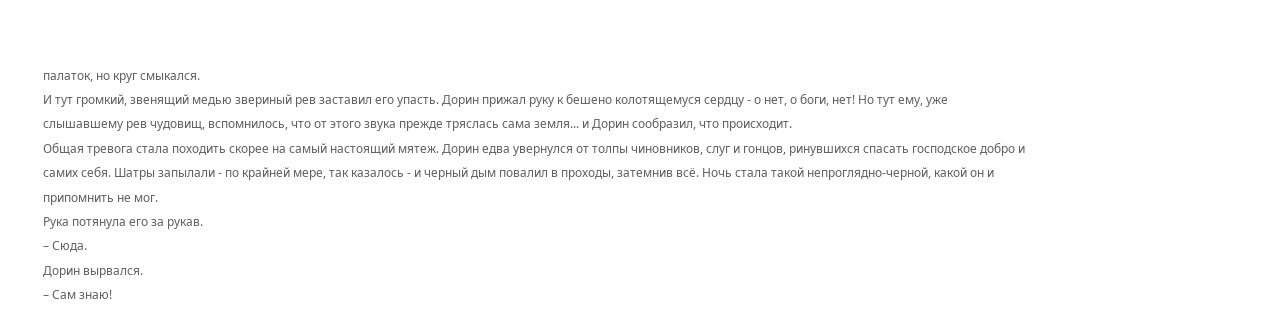палаток, но круг смыкался.
И тут громкий, звенящий медью звериный рев заставил его упасть. Дорин прижал руку к бешено колотящемуся сердцу - о нет, о боги, нет! Но тут ему, уже слышавшему рев чудовищ, вспомнилось, что от этого звука прежде тряслась сама земля... и Дорин сообразил, что происходит.
Общая тревога стала походить скорее на самый настоящий мятеж. Дорин едва увернулся от толпы чиновников, слуг и гонцов, ринувшихся спасать господское добро и самих себя. Шатры запылали - по крайней мере, так казалось - и черный дым повалил в проходы, затемнив всё. Ночь стала такой непроглядно-черной, какой он и припомнить не мог.
Рука потянула его за рукав.
– Сюда.
Дорин вырвался.
– Сам знаю!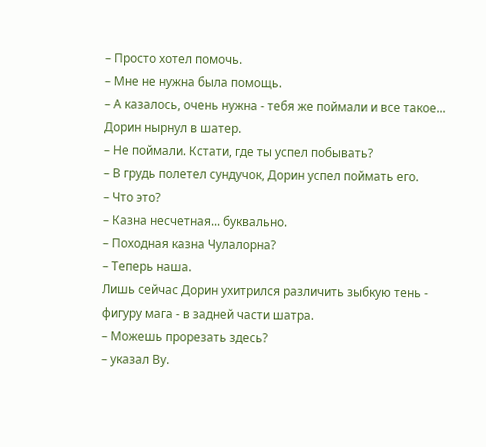– Просто хотел помочь.
– Мне не нужна была помощь.
– А казалось, очень нужна - тебя же поймали и все такое...
Дорин нырнул в шатер.
– Не поймали. Кстати, где ты успел побывать?
– В грудь полетел сундучок, Дорин успел поймать его.
– Что это?
– Казна несчетная... буквально.
– Походная казна Чулалорна?
– Теперь наша.
Лишь сейчас Дорин ухитрился различить зыбкую тень - фигуру мага - в задней части шатра.
– Можешь прорезать здесь?
– указал Ву.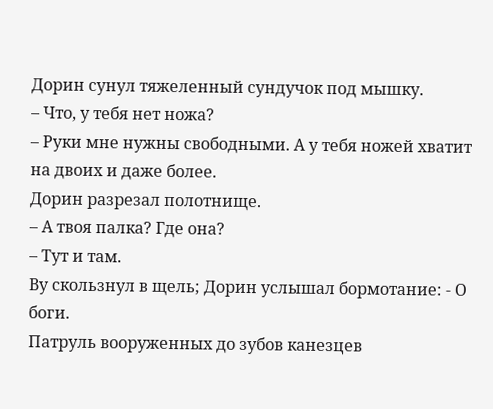Дорин сунул тяжеленный сундучок под мышку.
– Что, у тебя нет ножа?
– Руки мне нужны свободными. А у тебя ножей хватит на двоих и даже более.
Дорин разрезал полотнище.
– А твоя палка? Где она?
– Тут и там.
Ву скользнул в щель; Дорин услышал бормотание: - О боги.
Патруль вооруженных до зубов канезцев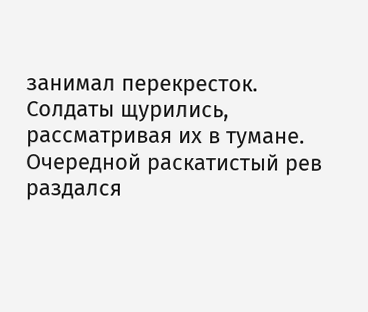занимал перекресток. Солдаты щурились, рассматривая их в тумане.
Очередной раскатистый рев раздался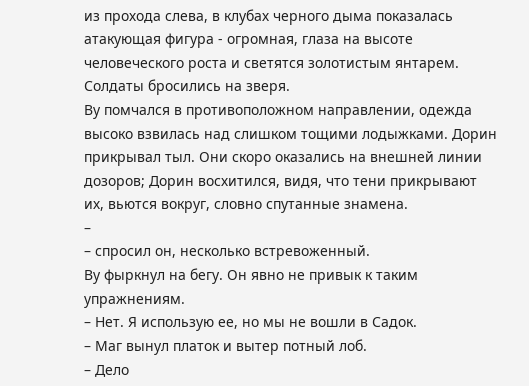из прохода слева, в клубах черного дыма показалась атакующая фигура - огромная, глаза на высоте человеческого роста и светятся золотистым янтарем.
Солдаты бросились на зверя.
Ву помчался в противоположном направлении, одежда высоко взвилась над слишком тощими лодыжками. Дорин прикрывал тыл. Они скоро оказались на внешней линии дозоров; Дорин восхитился, видя, что тени прикрывают их, вьются вокруг, словно спутанные знамена.
–
– спросил он, несколько встревоженный.
Ву фыркнул на бегу. Он явно не привык к таким упражнениям.
– Нет. Я использую ее, но мы не вошли в Садок.
– Маг вынул платок и вытер потный лоб.
– Дело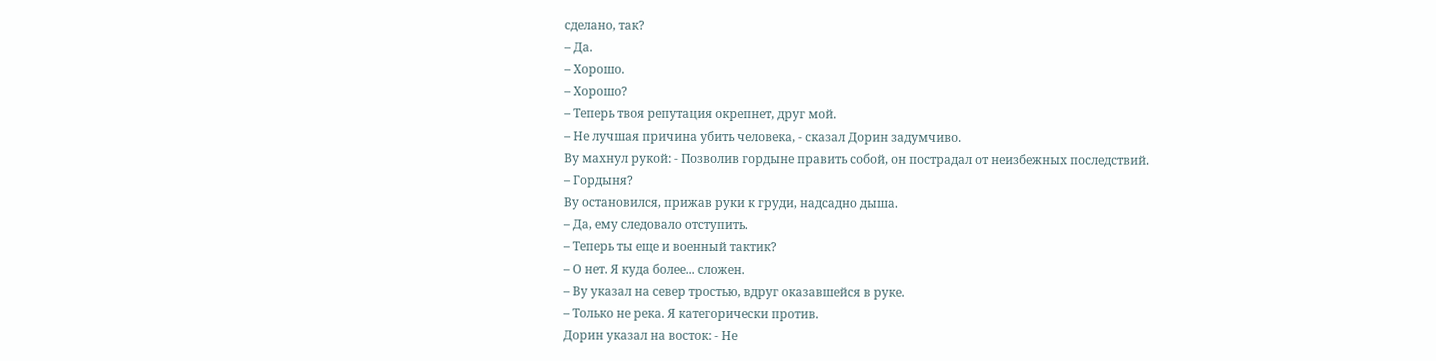сделано, так?
– Да.
– Хорошо.
– Хорошо?
– Теперь твоя репутация окрепнет, друг мой.
– Не лучшая причина убить человека, - сказал Дорин задумчиво.
Ву махнул рукой: - Позволив гордыне править собой, он пострадал от неизбежных последствий.
– Гордыня?
Ву остановился, прижав руки к груди, надсадно дыша.
– Да, ему следовало отступить.
– Теперь ты еще и военный тактик?
– О нет. Я куда более... сложен.
– Ву указал на север тростью, вдруг оказавшейся в руке.
– Только не река. Я категорически против.
Дорин указал на восток: - Не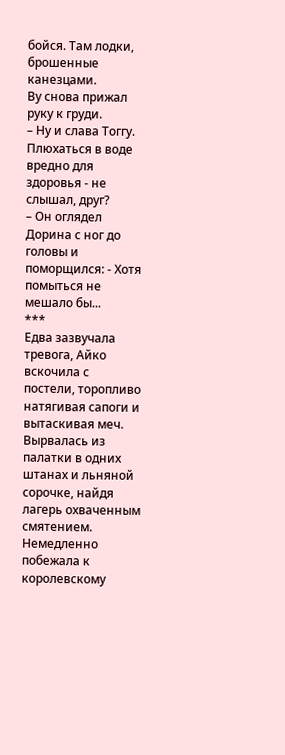бойся. Там лодки, брошенные канезцами.
Ву снова прижал руку к груди.
– Ну и слава Тоггу. Плюхаться в воде вредно для здоровья - не слышал, друг?
– Он оглядел Дорина с ног до головы и поморщился: - Хотя помыться не мешало бы...
***
Едва зазвучала тревога, Айко вскочила с постели, торопливо натягивая сапоги и вытаскивая меч. Вырвалась из палатки в одних штанах и льняной сорочке, найдя лагерь охваченным смятением. Немедленно побежала к королевскому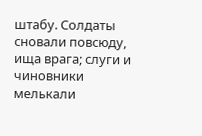штабу. Солдаты сновали повсюду, ища врага; слуги и чиновники мелькали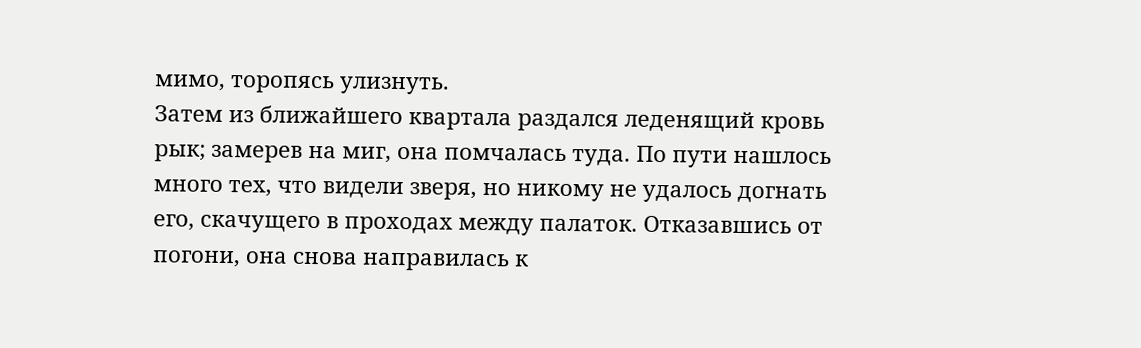мимо, торопясь улизнуть.
Затем из ближайшего квартала раздался леденящий кровь рык; замерев на миг, она помчалась туда. По пути нашлось много тех, что видели зверя, но никому не удалось догнать его, скачущего в проходах между палаток. Отказавшись от погони, она снова направилась к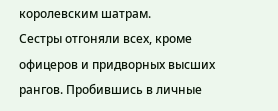королевским шатрам.
Сестры отгоняли всех, кроме офицеров и придворных высших рангов. Пробившись в личные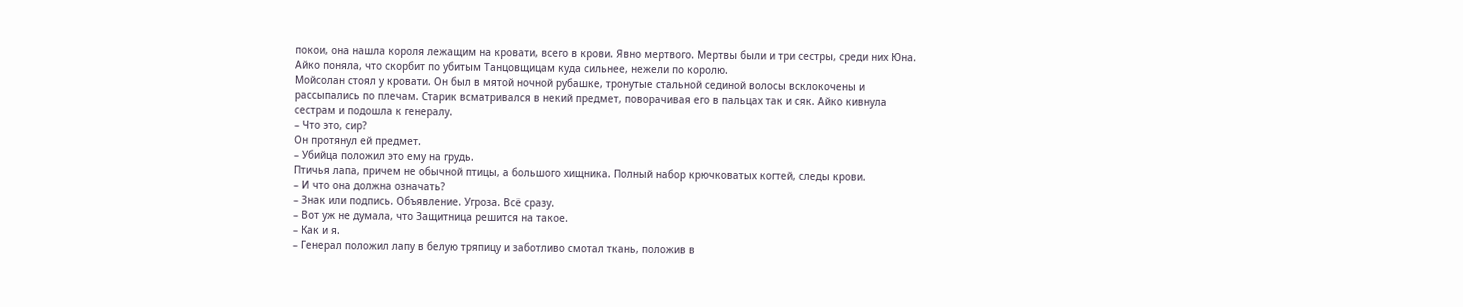покои, она нашла короля лежащим на кровати, всего в крови. Явно мертвого. Мертвы были и три сестры, среди них Юна.
Айко поняла, что скорбит по убитым Танцовщицам куда сильнее, нежели по королю.
Мойсолан стоял у кровати. Он был в мятой ночной рубашке, тронутые стальной сединой волосы всклокочены и рассыпались по плечам. Старик всматривался в некий предмет, поворачивая его в пальцах так и сяк. Айко кивнула сестрам и подошла к генералу.
– Что это, сир?
Он протянул ей предмет.
– Убийца положил это ему на грудь.
Птичья лапа, причем не обычной птицы, а большого хищника. Полный набор крючковатых когтей, следы крови.
– И что она должна означать?
– Знак или подпись. Объявление. Угроза. Всё сразу.
– Вот уж не думала, что Защитница решится на такое.
– Как и я.
– Генерал положил лапу в белую тряпицу и заботливо смотал ткань, положив в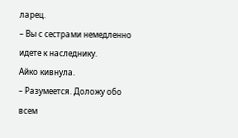ларец.
– Вы с сестрами немедленно идете к наследнику.
Айко кивнула.
– Разумеется. Доложу обо всем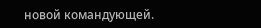новой командующей.